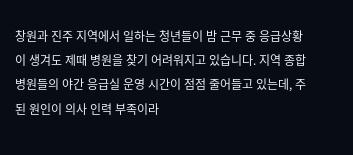창원과 진주 지역에서 일하는 청년들이 밤 근무 중 응급상황이 생겨도 제때 병원을 찾기 어려워지고 있습니다. 지역 종합병원들의 야간 응급실 운영 시간이 점점 줄어들고 있는데, 주된 원인이 의사 인력 부족이라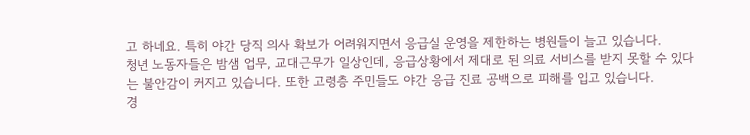고 하네요. 특히 야간 당직 의사 확보가 어려워지면서 응급실 운영을 제한하는 병원들이 늘고 있습니다.
청년 노동자들은 밤샘 업무, 교대근무가 일상인데, 응급상황에서 제대로 된 의료 서비스를 받지 못할 수 있다는 불안감이 커지고 있습니다. 또한 고령층 주민들도 야간 응급 진료 공백으로 피해를 입고 있습니다.
경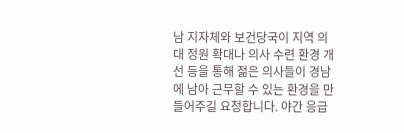남 지자체와 보건당국이 지역 의대 정원 확대나 의사 수련 환경 개선 등을 통해 젊은 의사들이 경남에 남아 근무할 수 있는 환경을 만들어주길 요청합니다. 야간 응급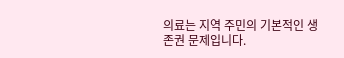의료는 지역 주민의 기본적인 생존권 문제입니다.